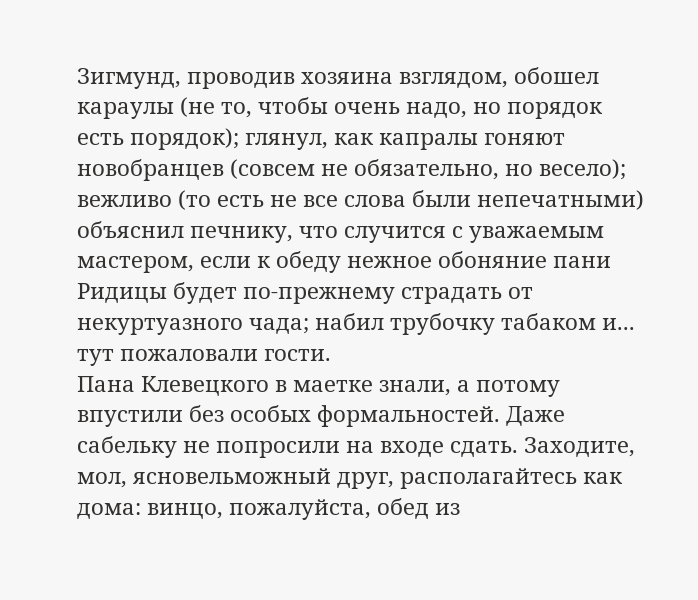Зигмунд, проводив хозяина взглядом, обошел караулы (не то, чтобы очень надо, но порядок есть порядок); глянул, как капралы гоняют новобранцев (совсем не обязательно, но весело); вежливо (то есть не все слова были непечатными) объяснил печнику, что случится с уважаемым мастером, если к обеду нежное обоняние пани Ридицы будет по-прежнему страдать от некуртуазного чада; набил трубочку табаком и... тут пожаловали гости.
Пана Клевецкого в маетке знали, а потому впустили без особых формальностей. Даже сабельку не попросили на входе сдать. Заходите, мол, ясновельможный друг, располагайтесь как дома: винцо, пожалуйста, обед из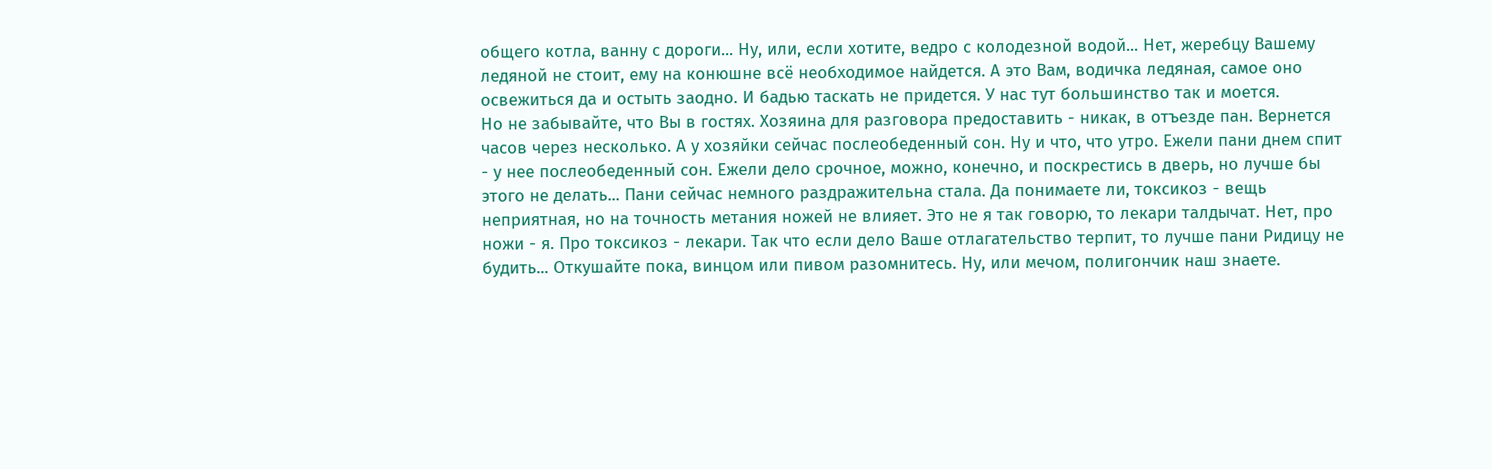общего котла, ванну с дороги... Ну, или, если хотите, ведро с колодезной водой... Нет, жеребцу Вашему ледяной не стоит, ему на конюшне всё необходимое найдется. А это Вам, водичка ледяная, самое оно освежиться да и остыть заодно. И бадью таскать не придется. У нас тут большинство так и моется.
Но не забывайте, что Вы в гостях. Хозяина для разговора предоставить - никак, в отъезде пан. Вернется часов через несколько. А у хозяйки сейчас послеобеденный сон. Ну и что, что утро. Ежели пани днем спит - у нее послеобеденный сон. Ежели дело срочное, можно, конечно, и поскрестись в дверь, но лучше бы этого не делать... Пани сейчас немного раздражительна стала. Да понимаете ли, токсикоз - вещь неприятная, но на точность метания ножей не влияет. Это не я так говорю, то лекари талдычат. Нет, про ножи - я. Про токсикоз - лекари. Так что если дело Ваше отлагательство терпит, то лучше пани Ридицу не будить... Откушайте пока, винцом или пивом разомнитесь. Ну, или мечом, полигончик наш знаете.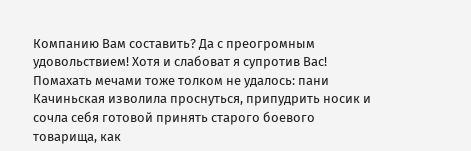Компанию Вам составить? Да с преогромным удовольствием! Хотя и слабоват я супротив Вас!
Помахать мечами тоже толком не удалось: пани Качиньская изволила проснуться, припудрить носик и сочла себя готовой принять старого боевого товарища, как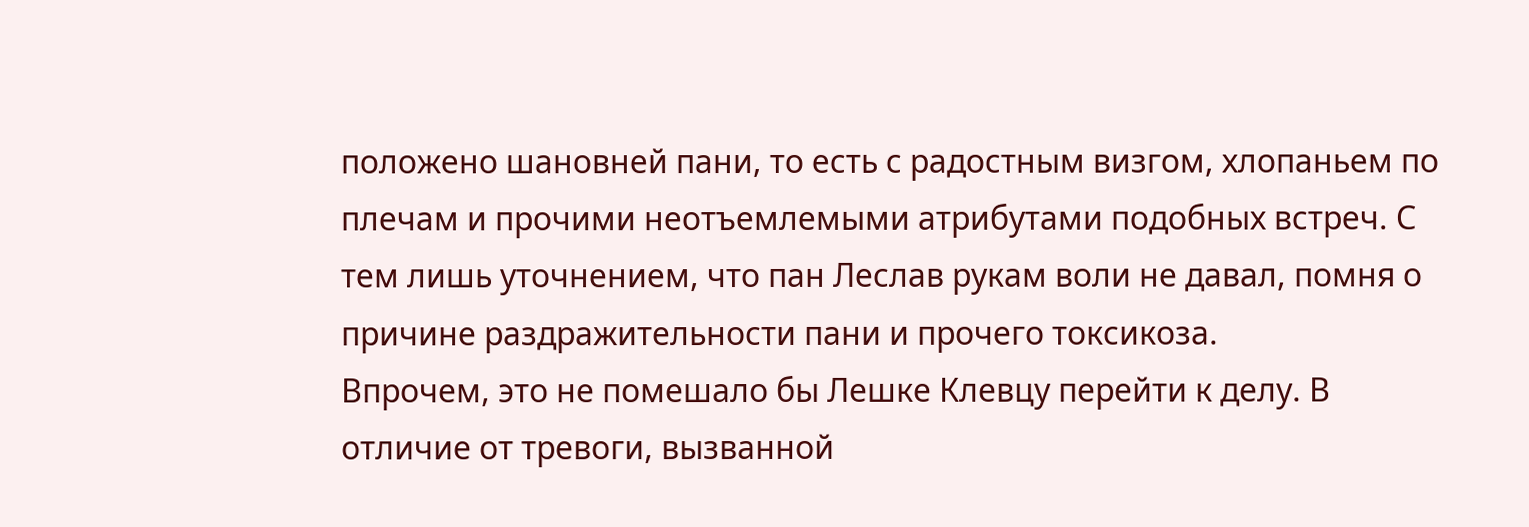положено шановней пани, то есть с радостным визгом, хлопаньем по плечам и прочими неотъемлемыми атрибутами подобных встреч. С тем лишь уточнением, что пан Леслав рукам воли не давал, помня о причине раздражительности пани и прочего токсикоза.
Впрочем, это не помешало бы Лешке Клевцу перейти к делу. В отличие от тревоги, вызванной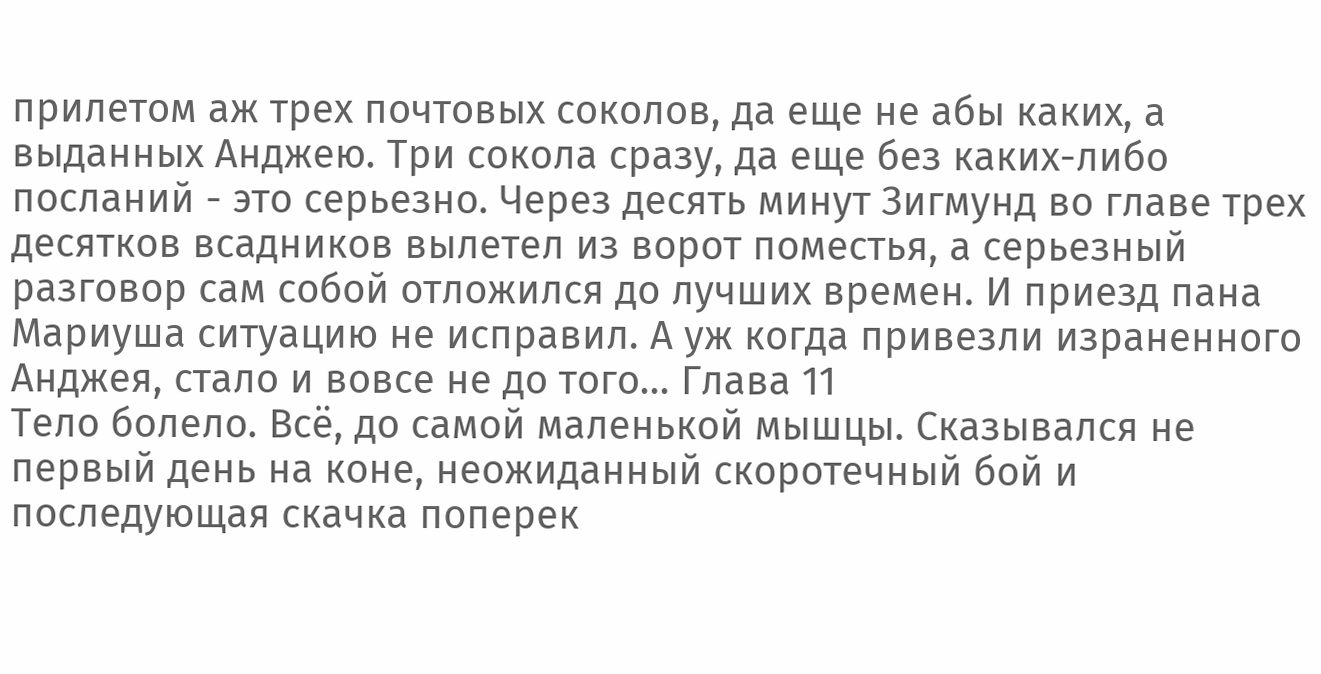прилетом аж трех почтовых соколов, да еще не абы каких, а выданных Анджею. Три сокола сразу, да еще без каких-либо посланий - это серьезно. Через десять минут Зигмунд во главе трех десятков всадников вылетел из ворот поместья, а серьезный разговор сам собой отложился до лучших времен. И приезд пана Мариуша ситуацию не исправил. А уж когда привезли израненного Анджея, стало и вовсе не до того... Глава 11
Тело болело. Всё, до самой маленькой мышцы. Сказывался не первый день на коне, неожиданный скоротечный бой и последующая скачка поперек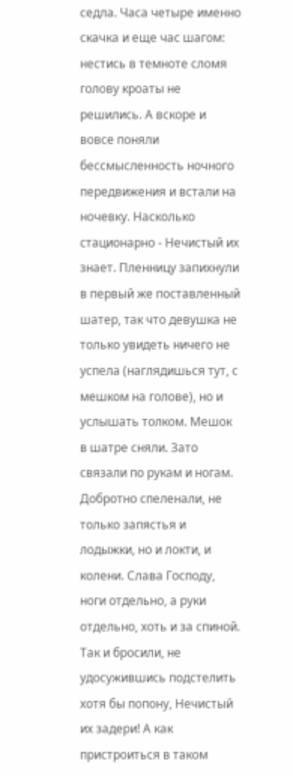седла. Часа четыре именно скачка и еще час шагом: нестись в темноте сломя голову кроаты не решились. А вскоре и вовсе поняли бессмысленность ночного передвижения и встали на ночевку. Насколько стационарно - Нечистый их знает. Пленницу запихнули в первый же поставленный шатер, так что девушка не только увидеть ничего не успела (наглядишься тут, с мешком на голове), но и услышать толком. Мешок в шатре сняли. Зато связали по рукам и ногам. Добротно спеленали, не только запястья и лодыжки, но и локти, и колени. Слава Господу, ноги отдельно, а руки отдельно, хоть и за спиной. Так и бросили, не удосужившись подстелить хотя бы попону, Нечистый их задери! А как пристроиться в таком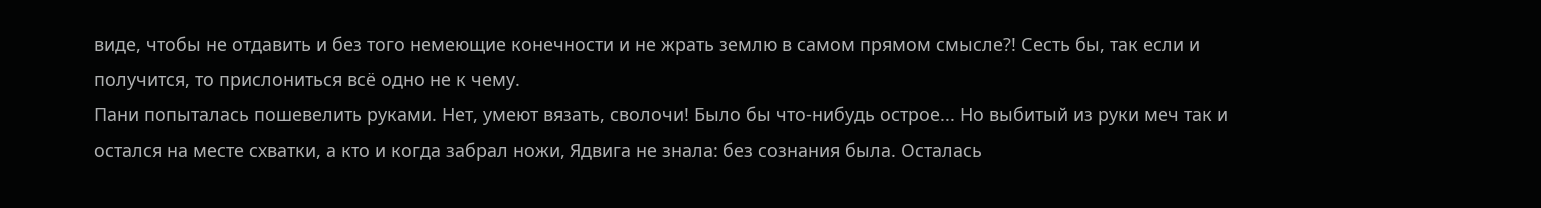виде, чтобы не отдавить и без того немеющие конечности и не жрать землю в самом прямом смысле?! Сесть бы, так если и получится, то прислониться всё одно не к чему.
Пани попыталась пошевелить руками. Нет, умеют вязать, сволочи! Было бы что-нибудь острое... Но выбитый из руки меч так и остался на месте схватки, а кто и когда забрал ножи, Ядвига не знала: без сознания была. Осталась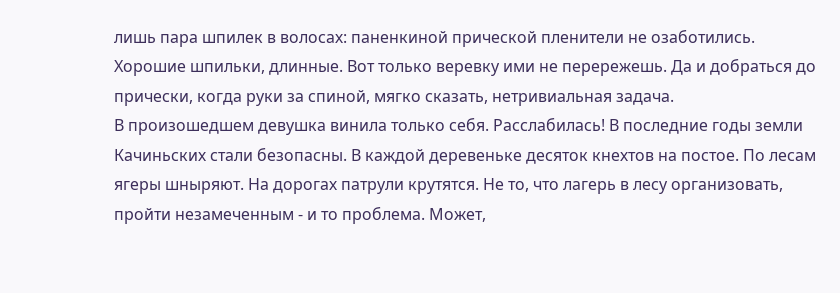лишь пара шпилек в волосах: паненкиной прической пленители не озаботились. Хорошие шпильки, длинные. Вот только веревку ими не перережешь. Да и добраться до прически, когда руки за спиной, мягко сказать, нетривиальная задача.
В произошедшем девушка винила только себя. Расслабилась! В последние годы земли Качиньских стали безопасны. В каждой деревеньке десяток кнехтов на постое. По лесам ягеры шныряют. На дорогах патрули крутятся. Не то, что лагерь в лесу организовать, пройти незамеченным - и то проблема. Может,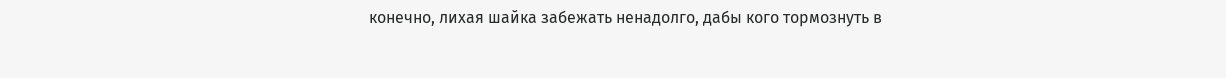конечно, лихая шайка забежать ненадолго, дабы кого тормознуть в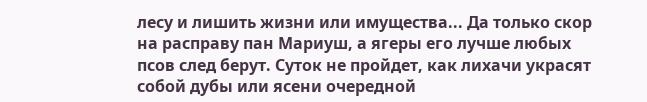лесу и лишить жизни или имущества... Да только скор на расправу пан Мариуш, а ягеры его лучше любых псов след берут. Суток не пройдет, как лихачи украсят собой дубы или ясени очередной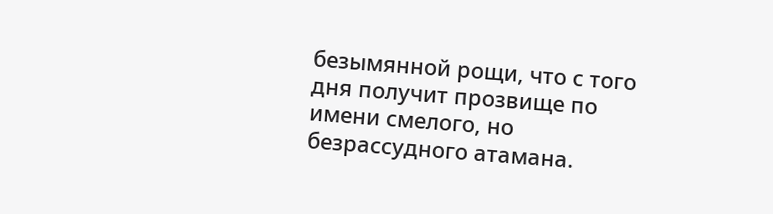безымянной рощи, что с того дня получит прозвище по имени смелого, но безрассудного атамана.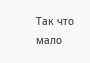Так что мало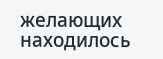желающих находилось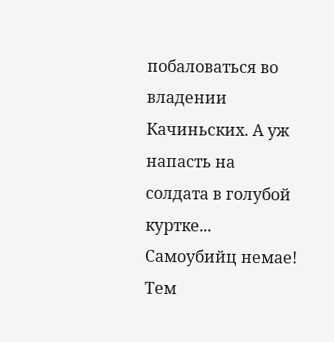побаловаться во владении Качиньских. А уж напасть на солдата в голубой куртке... Самоубийц немае! Тем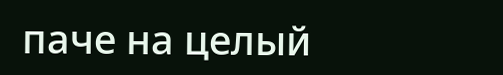паче на целый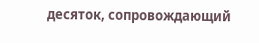десяток, сопровождающий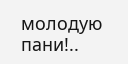молодую пани!..